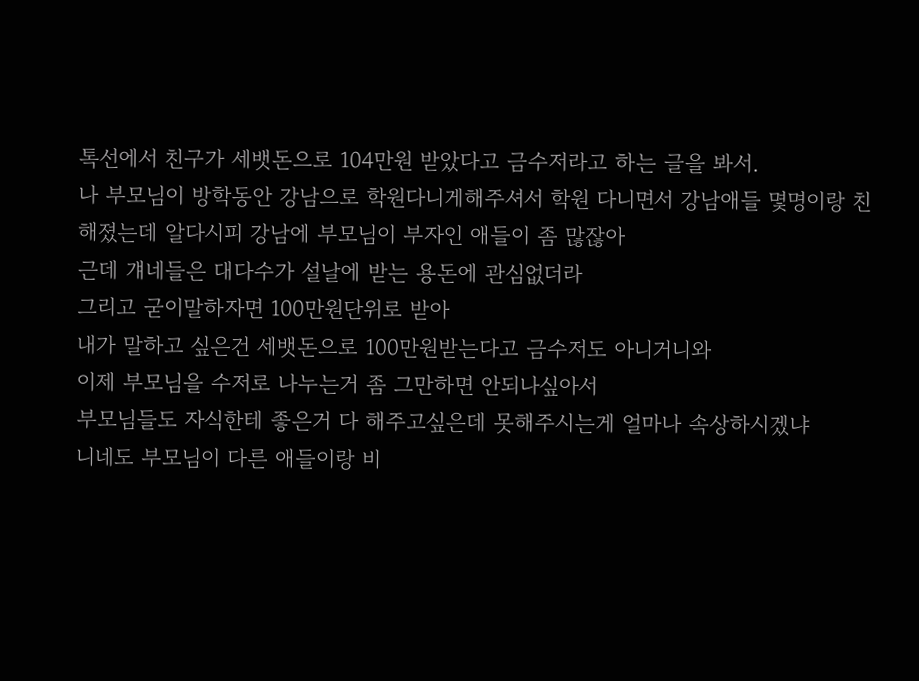톡선에서 친구가 세뱃돈으로 104만원 받았다고 금수저라고 하는 글을 봐서.
나 부모님이 방학동안 강남으로 학원다니게해주셔서 학원 다니면서 강남애들 몇명이랑 친해졌는데 알다시피 강남에 부모님이 부자인 애들이 좀 많잖아
근데 걔네들은 대다수가 설날에 받는 용돈에 관심없더라
그리고 굳이말하자면 100만원단위로 받아
내가 말하고 싶은건 세뱃돈으로 100만원받는다고 금수저도 아니거니와
이제 부모님을 수저로 나누는거 좀 그만하면 안되나싶아서
부모님들도 자식한테 좋은거 다 해주고싶은데 못해주시는게 얼마나 속상하시겠냐
니네도 부모님이 다른 애들이랑 비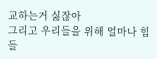교하는거 싫잖아
그리고 우리들을 위해 얼마나 힘들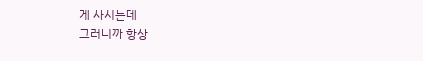게 사시는데
그러니까 항상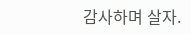감사하며 살자.